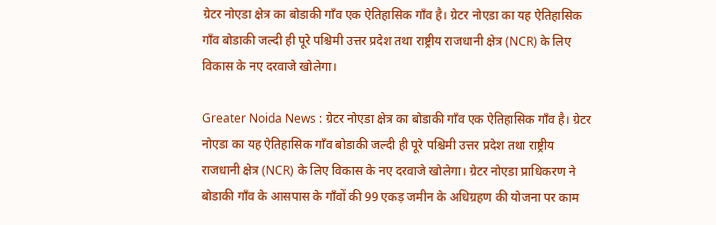ग्रेटर नोएडा क्षेत्र का बोडाकी गाँव एक ऐतिहासिक गाँव है। ग्रेटर नोएडा का यह ऐतिहासिक गाँव बोडाकी जल्दी ही पूरे पश्चिमी उत्तर प्रदेश तथा राष्ट्रीय राजधानी क्षेत्र (NCR) के लिए विकास के नए दरवाजे खोलेगा।

Greater Noida News : ग्रेटर नोएडा क्षेत्र का बोडाकी गाँव एक ऐतिहासिक गाँव है। ग्रेटर नोएडा का यह ऐतिहासिक गाँव बोडाकी जल्दी ही पूरे पश्चिमी उत्तर प्रदेश तथा राष्ट्रीय राजधानी क्षेत्र (NCR) के लिए विकास के नए दरवाजे खोलेगा। ग्रेटर नोएडा प्राधिकरण ने बोडाकी गाँव के आसपास के गाँवों की 99 एकड़ जमीन के अधिग्रहण की योजना पर काम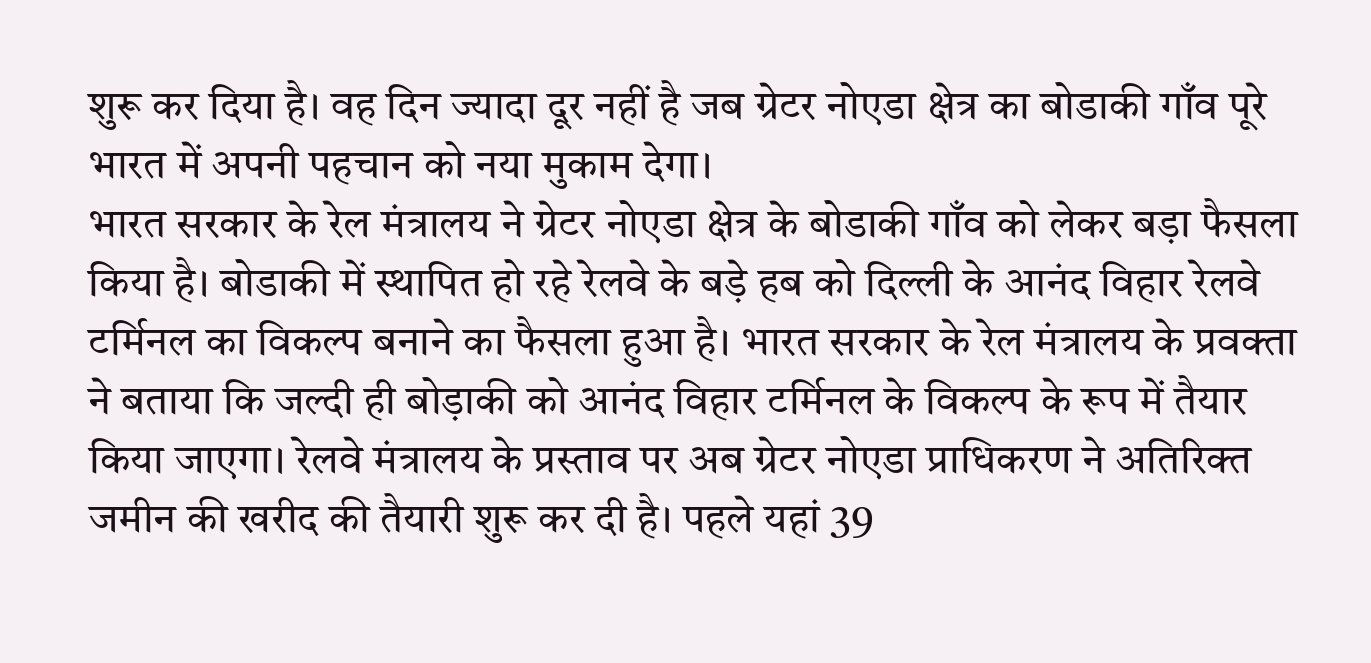शुरू कर दिया है। वह दिन ज्यादा दूर नहीं है जब ग्रेटर नोएडा क्षेत्र का बोडाकी गाँव पूरे भारत में अपनी पहचान को नया मुकाम देगा।
भारत सरकार के रेल मंत्रालय ने ग्रेटर नोएडा क्षेत्र के बोडाकी गाँव को लेकर बड़ा फैसला किया है। बोडाकी में स्थापित हो रहे रेलवे के बड़े हब को दिल्ली के आनंद विहार रेलवे टर्मिनल का विकल्प बनाने का फैसला हुआ है। भारत सरकार के रेल मंत्रालय के प्रवक्ता ने बताया कि जल्दी ही बोड़ाकी को आनंद विहार टर्मिनल के विकल्प के रूप में तैयार किया जाएगा। रेलवे मंत्रालय के प्रस्ताव पर अब ग्रेटर नोएडा प्राधिकरण ने अतिरिक्त जमीन की खरीद की तैयारी शुरू कर दी है। पहले यहां 39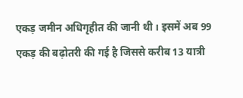एकड़ जमीन अधिगृहीत की जानी थी। इसमें अब 99 एकड़ की बढ़ोतरी की गई है जिससे करीब 13 यात्री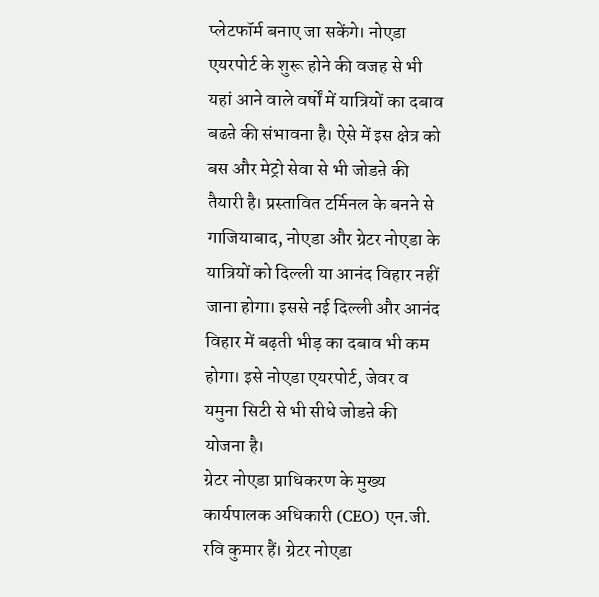प्लेटफॉर्म बनाए जा सकेंगे। नोएडा एयरपोर्ट के शुरू होने की वजह से भी यहां आने वाले वर्षों में यात्रियों का दबाव बढऩे की संभावना है। ऐसे में इस क्षेत्र को बस और मेट्रो सेवा से भी जोडऩे की तैयारी है। प्रस्तावित टर्मिनल के बनने से गाजियाबाद, नोएडा और ग्रेटर नोएडा के यात्रियों को दिल्ली या आनंद विहार नहीं जाना होगा। इससे नई दिल्ली और आनंद विहार में बढ़ती भीड़ का दबाव भी कम होगा। इसे नोएडा एयरपोर्ट, जेवर व यमुना सिटी से भी सीधे जोडऩे की योजना है।
ग्रेटर नोएडा प्राधिकरण के मुख्य कार्यपालक अधिकारी (CEO) एन.जी. रवि कुमार हैं। ग्रेटर नोएडा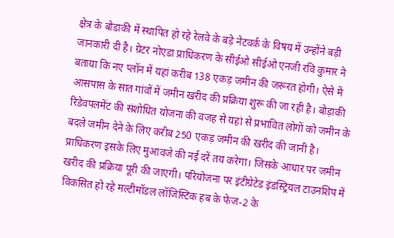क्षेत्र के बोडाकी में स्थापित हो रहे रेलवे के बड़े नेटवर्क के विषय में उन्होंने बड़ी जानकारी दी है। ग्रेटर नोएडा प्राधिकरण के सीईओ सीईओ एनजी रवि कुमार ने बताया कि नए प्लॉन में यहां करीब 138 एकड़ जमीन की जरूरत होगी। ऐसे में आसपास के सात गांवों में जमीन खरीद की प्रक्रिया शुरू की जा रही है। बोड़ाकी रिडेवपलमेंट की संशोधित योजना की वजह से यहां से प्रभावित लोगों को जमीन के बदले जमीन देने के लिए करीब 250 एकड़ जमीन की खरीद की जानी है। प्राधिकरण इसके लिए मुआवजे की नई दरें तय करेगा। जिसके आधार पर जमीन खरीद की प्रक्रिया पूरी की जाएगी। परियोजना पर इंटीग्रेटेड इंडस्ट्रियल टाउनशिप में विकसित हो रहे मल्टीमॉडल लॉजिस्टिक हब के फेज-2 के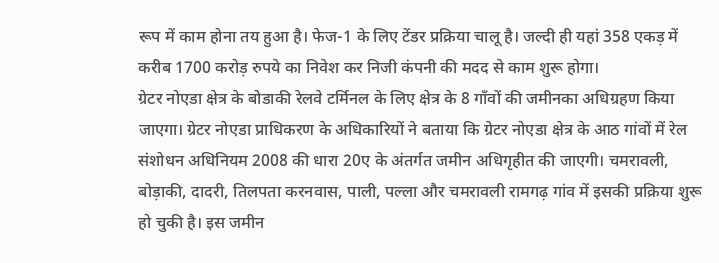रूप में काम होना तय हुआ है। फेज-1 के लिए टेंडर प्रक्रिया चालू है। जल्दी ही यहां 358 एकड़ में करीब 1700 करोड़ रुपये का निवेश कर निजी कंपनी की मदद से काम शुरू होगा।
ग्रेटर नोएडा क्षेत्र के बोडाकी रेलवे टर्मिनल के लिए क्षेत्र के 8 गाँवों की जमीनका अधिग्रहण किया जाएगा। ग्रेटर नोएडा प्राधिकरण के अधिकारियों ने बताया कि ग्रेटर नोएडा क्षेत्र के आठ गांवों में रेल संशोधन अधिनियम 2008 की धारा 20ए के अंतर्गत जमीन अधिगृहीत की जाएगी। चमरावली, बोड़ाकी, दादरी, तिलपता करनवास, पाली, पल्ला और चमरावली रामगढ़ गांव में इसकी प्रक्रिया शुरू हो चुकी है। इस जमीन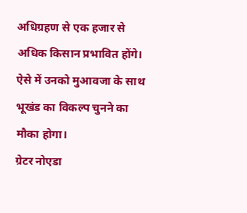अधिग्रहण से एक हजार से अधिक किसान प्रभावित होंगे। ऐसे में उनको मुआवजा के साथ भूखंड का विकल्प चुनने का मौका होगा।
ग्रेटर नोएडा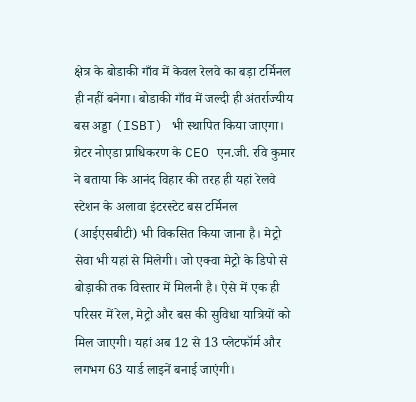क्षेत्र के बोडाकी गाँव में केवल रेलवे का बड़ा टर्मिनल ही नहीं बनेगा। बोडाकी गाँव में जल्दी ही अंतर्राज्यीय बस अड्डा (ISBT) भी स्थापित किया जाएगा। ग्रेटर नोएडा प्राधिकरण के CEO एन.जी. रवि कुमार ने बताया कि आनंद विहार की तरह ही यहां रेलवे स्टेशन के अलावा इंटरस्टेट बस टर्मिनल (आईएसबीटी) भी विकसित किया जाना है। मेट्रो सेवा भी यहां से मिलेगी। जो एक्वा मेट्रो के डिपो से बोड़ाकी तक विस्तार में मिलनी है। ऐसे में एक ही परिसर में रेल, मेट्रो और बस की सुविधा यात्रियों को मिल जाएगी। यहां अब 12 से 13 प्लेटफॉर्म और लगभग 63 यार्ड लाइनें बनाई जाएंगी।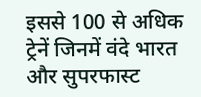इससे 100 से अधिक ट्रेनें जिनमें वंदे भारत और सुपरफास्ट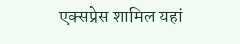एक्सप्रेस शामिल यहां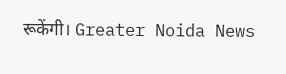रूकेंगी। Greater Noida News